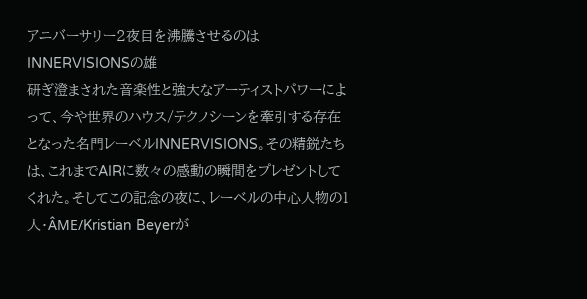アニバーサリー2夜目を沸騰させるのはINNERVISIONSの雄
研ぎ澄まされた音楽性と強大なアーティストパワーによって、今や世界のハウス/テクノシーンを牽引する存在となった名門レーベルINNERVISIONS。その精鋭たちは、これまでAIRに数々の感動の瞬間をプレゼントしてくれた。そしてこの記念の夜に、レーベルの中心人物の1人・ÂME/Kristian Beyerが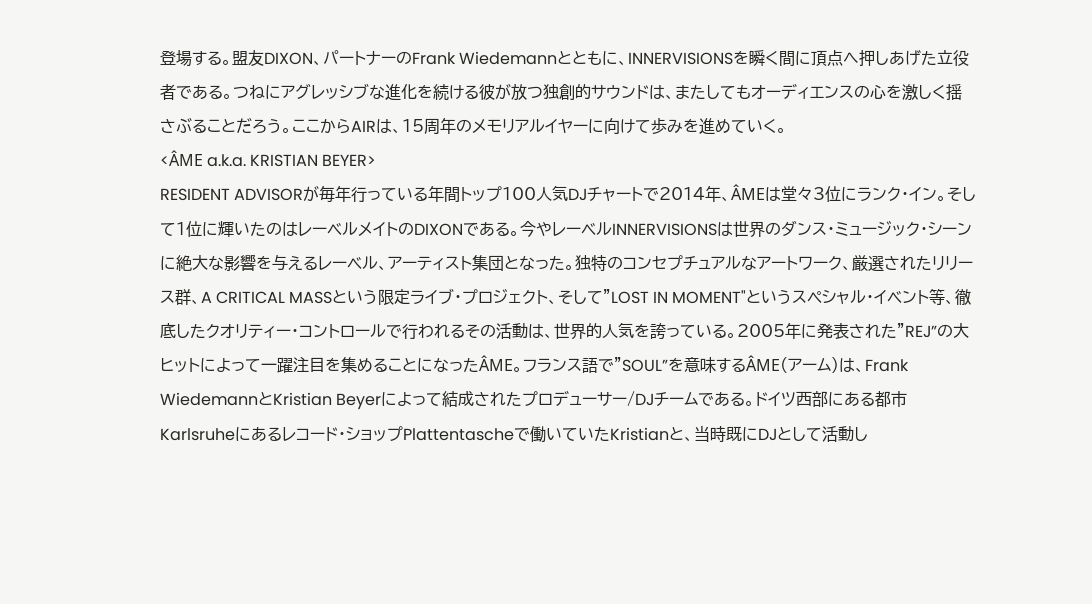登場する。盟友DIXON、パートナーのFrank Wiedemannとともに、INNERVISIONSを瞬く間に頂点へ押しあげた立役者である。つねにアグレッシブな進化を続ける彼が放つ独創的サウンドは、またしてもオーディエンスの心を激しく揺さぶることだろう。ここからAIRは、15周年のメモリアルイヤーに向けて歩みを進めていく。
<ÂME a.k.a. KRISTIAN BEYER>
RESIDENT ADVISORが毎年行っている年間トップ100人気DJチャートで2014年、ÂMEは堂々3位にランク・イン。そして1位に輝いたのはレーベルメイトのDIXONである。今やレーベルINNERVISIONSは世界のダンス・ミュージック・シーンに絶大な影響を与えるレーベル、アーティスト集団となった。独特のコンセプチュアルなアートワーク、厳選されたリリース群、A CRITICAL MASSという限定ライブ・プロジェクト、そして"LOST IN MOMENT"というスペシャル・イベント等、徹底したクオリティー・コントロールで行われるその活動は、世界的人気を誇っている。2005年に発表された”REJ”の大ヒットによって一躍注目を集めることになったÂME。フランス語で”SOUL”を意味するÂME(アーム)は、Frank WiedemannとKristian Beyerによって結成されたプロデューサー/DJチームである。ドイツ西部にある都市 Karlsruheにあるレコード・ショップPlattentascheで働いていたKristianと、当時既にDJとして活動し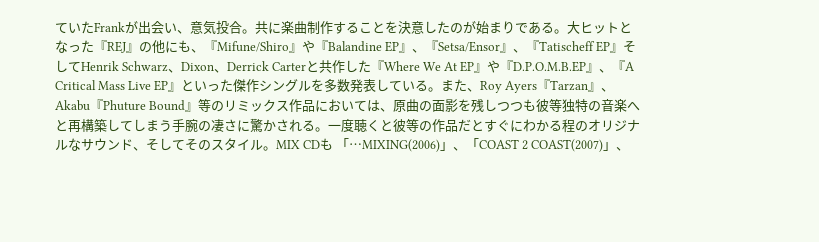ていたFrankが出会い、意気投合。共に楽曲制作することを決意したのが始まりである。大ヒットとなった『REJ』の他にも、『Mifune/Shiro』や『Balandine EP』、『Setsa/Ensor』、『Tatischeff EP』そしてHenrik Schwarz、Dixon、Derrick Carterと共作した『Where We At EP』や『D.P.O.M.B.EP』、『A Critical Mass Live EP』といった傑作シングルを多数発表している。また、Roy Ayers『Tarzan』、Akabu『Phuture Bound』等のリミックス作品においては、原曲の面影を残しつつも彼等独特の音楽へと再構築してしまう手腕の凄さに驚かされる。一度聴くと彼等の作品だとすぐにわかる程のオリジナルなサウンド、そしてそのスタイル。MIX CDも 「…MIXING(2006)」、「COAST 2 COAST(2007)」、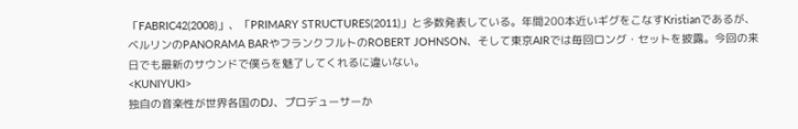「FABRIC42(2008)」、「PRIMARY STRUCTURES(2011)」と多数発表している。年間200本近いギグをこなすKristianであるが、ベルリンのPANORAMA BARやフランクフルトのROBERT JOHNSON、そして東京AIRでは毎回ロング・セットを披露。今回の来日でも最新のサウンドで僕らを魅了してくれるに違いない。
<KUNIYUKI>
独自の音楽性が世界各国のDJ、プロデューサーか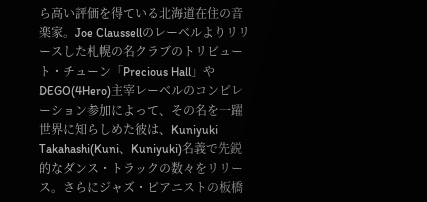ら高い評価を得ている北海道在住の音楽家。Joe Claussellのレーベルよりリリースした札幌の名クラブのトリビュート・チューン「Precious Hall」やDEGO(4Hero)主宰レーベルのコンピレーション参加によって、その名を一躍世界に知らしめた彼は、Kuniyuki Takahashi(Kuni、Kuniyuki)名義で先鋭的なダンス・トラックの数々をリリース。さらにジャズ・ピアニストの板橋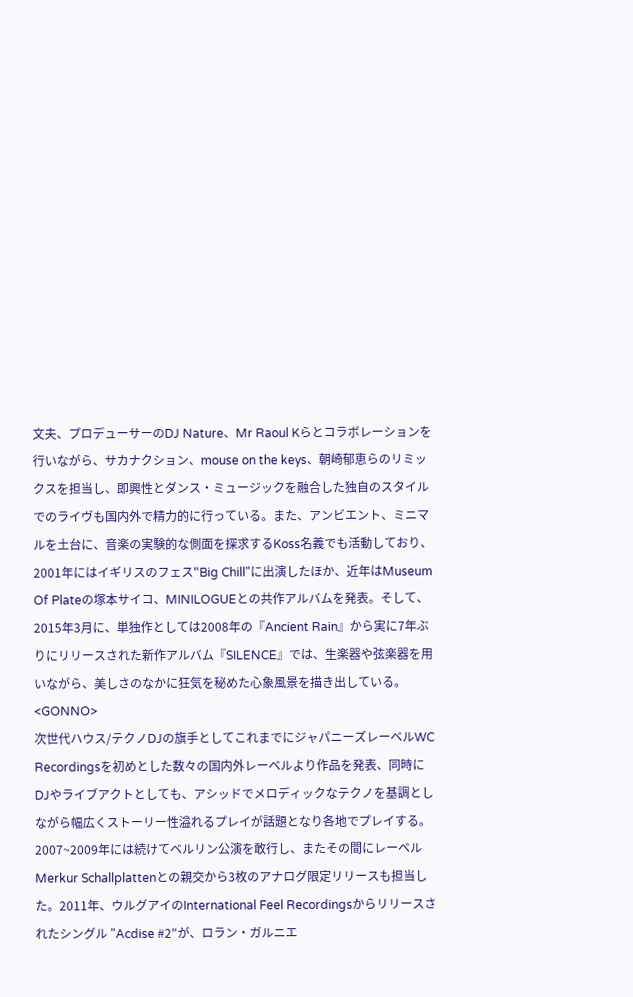文夫、プロデューサーのDJ Nature、Mr Raoul Kらとコラボレーションを行いながら、サカナクション、mouse on the keys、朝崎郁恵らのリミックスを担当し、即興性とダンス・ミュージックを融合した独自のスタイルでのライヴも国内外で精力的に行っている。また、アンビエント、ミニマルを土台に、音楽の実験的な側面を探求するKoss名義でも活動しており、2001年にはイギリスのフェス"Big Chill"に出演したほか、近年はMuseum Of Plateの塚本サイコ、MINILOGUEとの共作アルバムを発表。そして、2015年3月に、単独作としては2008年の『Ancient Rain』から実に7年ぶりにリリースされた新作アルバム『SILENCE』では、生楽器や弦楽器を用いながら、美しさのなかに狂気を秘めた心象風景を描き出している。
<GONNO>
次世代ハウス/テクノDJの旗手としてこれまでにジャパニーズレーベルWC Recordingsを初めとした数々の国内外レーベルより作品を発表、同時にDJやライブアクトとしても、アシッドでメロディックなテクノを基調としながら幅広くストーリー性溢れるプレイが話題となり各地でプレイする。2007~2009年には続けてベルリン公演を敢行し、またその間にレーベルMerkur Schallplattenとの親交から3枚のアナログ限定リリースも担当した。2011年、ウルグアイのInternational Feel Recordingsからリリースされたシングル "Acdise #2"が、ロラン・ガルニエ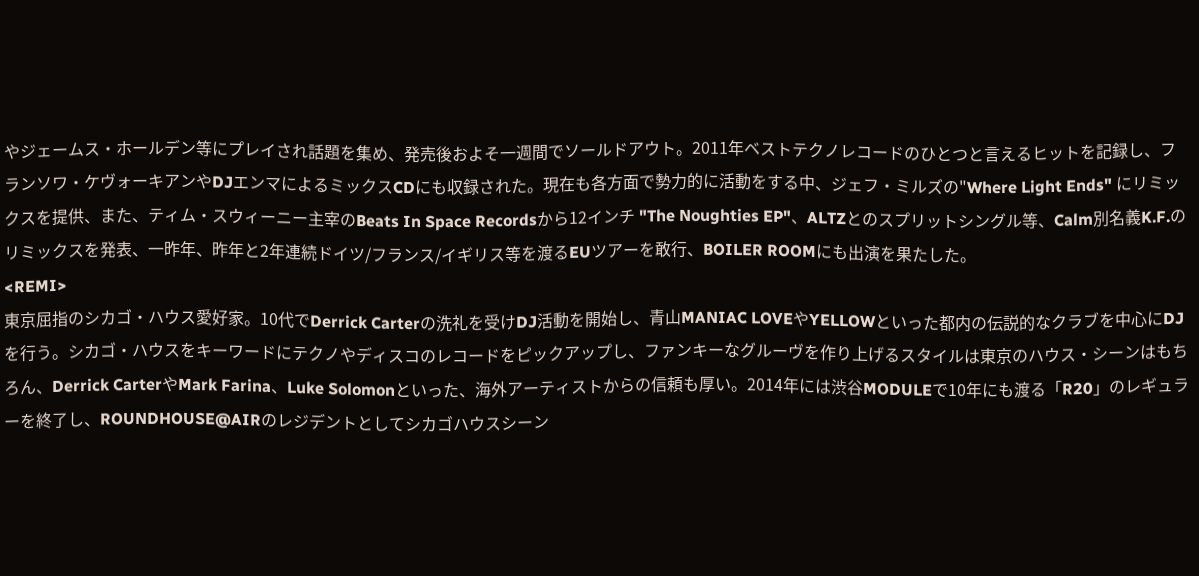やジェームス・ホールデン等にプレイされ話題を集め、発売後およそ一週間でソールドアウト。2011年ベストテクノレコードのひとつと言えるヒットを記録し、フランソワ・ケヴォーキアンやDJエンマによるミックスCDにも収録された。現在も各方面で勢力的に活動をする中、ジェフ・ミルズの"Where Light Ends" にリミックスを提供、また、ティム・スウィーニー主宰のBeats In Space Recordsから12インチ "The Noughties EP"、ALTZとのスプリットシングル等、Calm別名義K.F.のリミックスを発表、一昨年、昨年と2年連続ドイツ/フランス/イギリス等を渡るEUツアーを敢行、BOILER ROOMにも出演を果たした。
<REMI>
東京屈指のシカゴ・ハウス愛好家。10代でDerrick Carterの洗礼を受けDJ活動を開始し、青山MANIAC LOVEやYELLOWといった都内の伝説的なクラブを中心にDJを行う。シカゴ・ハウスをキーワードにテクノやディスコのレコードをピックアップし、ファンキーなグルーヴを作り上げるスタイルは東京のハウス・シーンはもちろん、Derrick CarterやMark Farina、Luke Solomonといった、海外アーティストからの信頼も厚い。2014年には渋谷MODULEで10年にも渡る「R20」のレギュラーを終了し、ROUNDHOUSE@AIRのレジデントとしてシカゴハウスシーン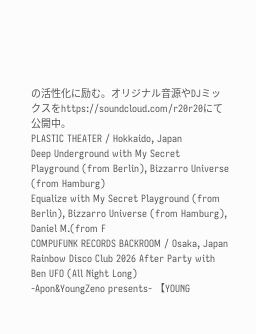の活性化に励む。オリジナル音源やDJミックスをhttps://soundcloud.com/r20r20にて公開中。
PLASTIC THEATER / Hokkaido, Japan
Deep Underground with My Secret Playground (from Berlin), Bizzarro Universe (from Hamburg)
Equalize with My Secret Playground (from Berlin), Bizzarro Universe (from Hamburg), Daniel M.(from F
COMPUFUNK RECORDS BACKROOM / Osaka, Japan
Rainbow Disco Club 2026 After Party with Ben UFO (All Night Long)
-Apon&YoungZeno presents- 【YOUNG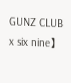GUNZ CLUB x six nine】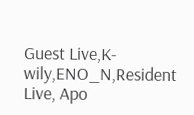Guest Live,K-wily,ENO_N,Resident Live, Apo